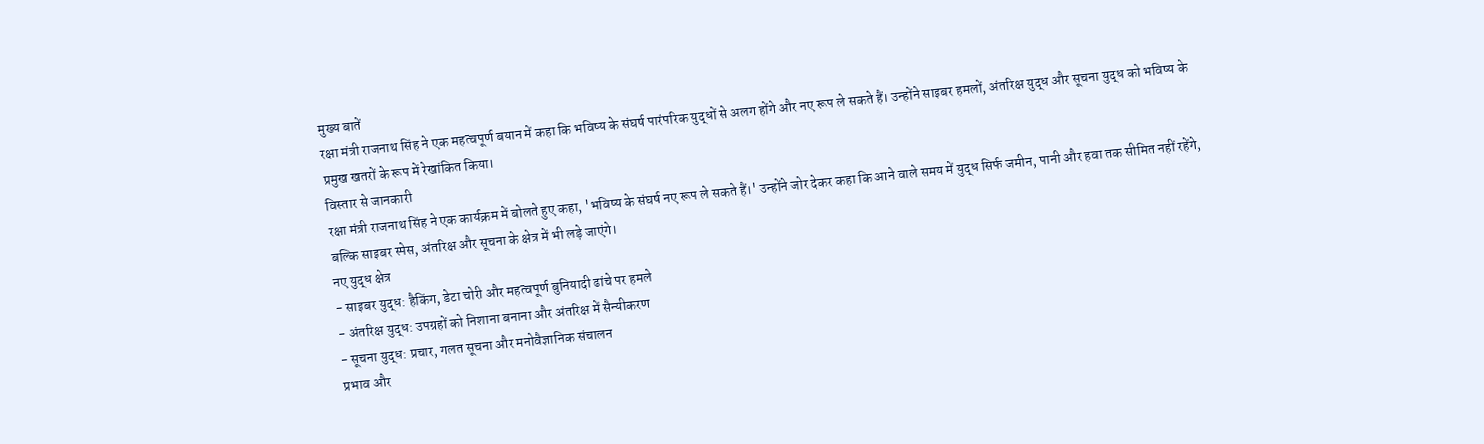मुख्य बातें
रक्षा मंत्री राजनाथ सिंह ने एक महत्वपूर्ण बयान में कहा कि भविष्य के संघर्ष पारंपरिक युद्धों से अलग होंगे और नए रूप ले सकते हैं। उन्होंने साइबर हमलों, अंतरिक्ष युद्ध और सूचना युद्ध को भविष्य के प्रमुख खतरों के रूप में रेखांकित किया।
विस्तार से जानकारी
रक्षा मंत्री राजनाथ सिंह ने एक कार्यक्रम में बोलते हुए कहा, 'भविष्य के संघर्ष नए रूप ले सकते हैं।' उन्होंने जोर देकर कहा कि आने वाले समय में युद्ध सिर्फ जमीन, पानी और हवा तक सीमित नहीं रहेंगे, बल्कि साइबर स्पेस, अंतरिक्ष और सूचना के क्षेत्र में भी लड़े जाएंगे।
नए युद्ध क्षेत्र
- साइबर युद्ध: हैकिंग, डेटा चोरी और महत्वपूर्ण बुनियादी ढांचे पर हमले
- अंतरिक्ष युद्ध: उपग्रहों को निशाना बनाना और अंतरिक्ष में सैन्यीकरण
- सूचना युद्ध: प्रचार, गलत सूचना और मनोवैज्ञानिक संचालन
प्रभाव और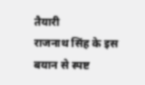तैयारी
राजनाथ सिंह के इस बयान से स्पष्ट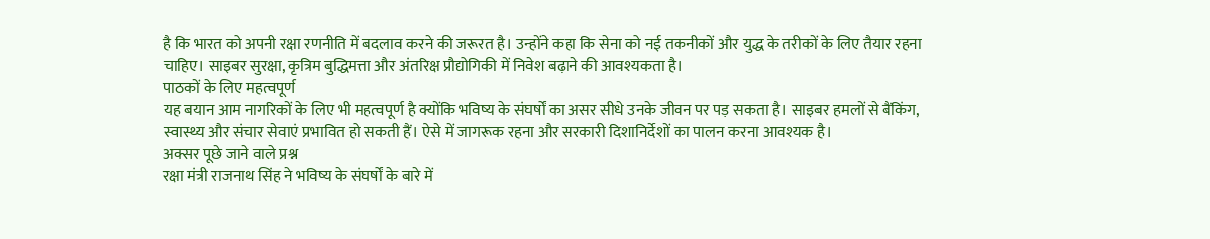है कि भारत को अपनी रक्षा रणनीति में बदलाव करने की जरूरत है। उन्होंने कहा कि सेना को नई तकनीकों और युद्ध के तरीकों के लिए तैयार रहना चाहिए। साइबर सुरक्षा, कृत्रिम बुद्धिमत्ता और अंतरिक्ष प्रौद्योगिकी में निवेश बढ़ाने की आवश्यकता है।
पाठकों के लिए महत्वपूर्ण
यह बयान आम नागरिकों के लिए भी महत्वपूर्ण है क्योंकि भविष्य के संघर्षों का असर सीधे उनके जीवन पर पड़ सकता है। साइबर हमलों से बैंकिंग, स्वास्थ्य और संचार सेवाएं प्रभावित हो सकती हैं। ऐसे में जागरूक रहना और सरकारी दिशानिर्देशों का पालन करना आवश्यक है।
अक्सर पूछे जाने वाले प्रश्न
रक्षा मंत्री राजनाथ सिंह ने भविष्य के संघर्षों के बारे में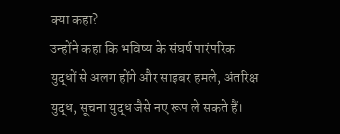क्या कहा?
उन्होंने कहा कि भविष्य के संघर्ष पारंपरिक युद्धों से अलग होंगे और साइबर हमले, अंतरिक्ष युद्ध, सूचना युद्ध जैसे नए रूप ले सकते हैं।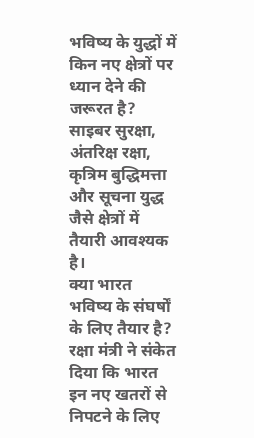भविष्य के युद्धों में किन नए क्षेत्रों पर ध्यान देने की जरूरत है?
साइबर सुरक्षा, अंतरिक्ष रक्षा, कृत्रिम बुद्धिमत्ता और सूचना युद्ध जैसे क्षेत्रों में तैयारी आवश्यक है।
क्या भारत भविष्य के संघर्षों के लिए तैयार है?
रक्षा मंत्री ने संकेत दिया कि भारत इन नए खतरों से निपटने के लिए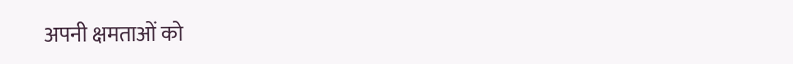अपनी क्षमताओं को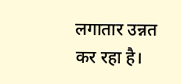लगातार उन्नत कर रहा है।